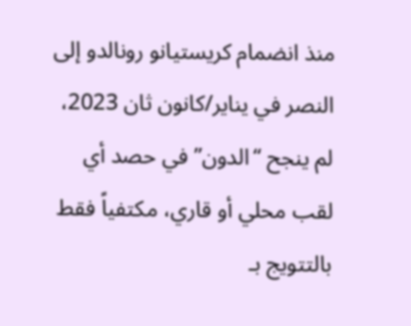منذ انضمام كريستيانو رونالدو إلى النصر في يناير/كانون ثان 2023،
لم ينجح “الدون” في حصد أي لقب محلي أو قاري، مكتفياً فقط بالتتويج بـ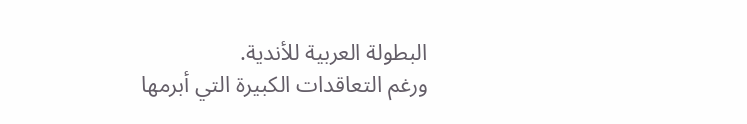البطولة العربية للأندية.
ورغم التعاقدات الكبيرة التي أبرمها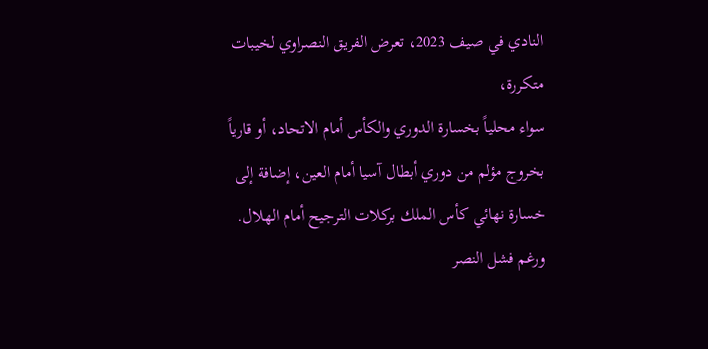النادي في صيف 2023، تعرض الفريق النصراوي لخيبات متكررة،
سواء محلياً بخسارة الدوري والكأس أمام الاتحاد، أو قارياً بخروج مؤلم من دوري أبطال آسيا أمام العين، إضافة إلى خسارة نهائي كأس الملك بركلات الترجيح أمام الهلال.
ورغم فشل النصر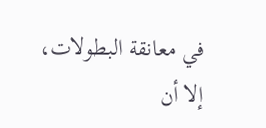في معانقة البطولات، إلا أن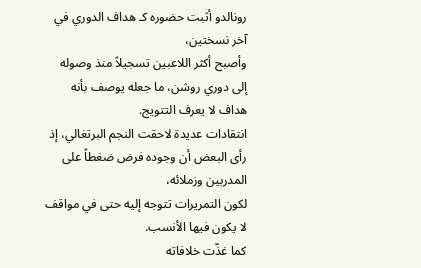رونالدو أثبت حضوره كـ هداف الدوري في آخر نسختين،
وأصبح أكثر اللاعبين تسجيلاً منذ وصوله إلى دوري روشن، ما جعله يوصف بأنه هداف لا يعرف التتويج.
انتقادات عديدة لاحقت النجم البرتغالي، إذ رأى البعض أن وجوده فرض ضغطاً على المدربين وزملائه،
لكون التمريرات تتوجه إليه حتى في مواقف لا يكون فيها الأنسب.
كما غذّت خلافاته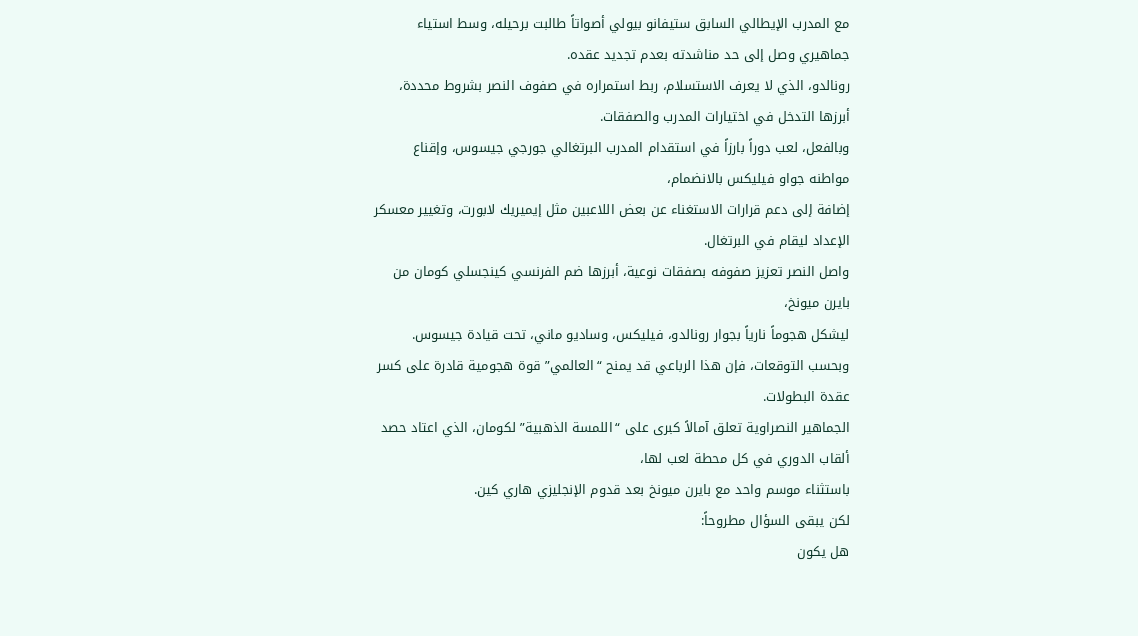مع المدرب الإيطالي السابق ستيفانو بيولي أصواتاً طالبت برحيله، وسط استياء جماهيري وصل إلى حد مناشدته بعدم تجديد عقده.
رونالدو، الذي لا يعرف الاستسلام، ربط استمراره في صفوف النصر بشروط محددة،
أبرزها التدخل في اختيارات المدرب والصفقات.
وبالفعل، لعب دوراً بارزاً في استقدام المدرب البرتغالي جورجي جيسوس، وإقناع مواطنه جواو فيليكس بالانضمام،
إضافة إلى دعم قرارات الاستغناء عن بعض اللاعبين مثل إيميريك لابورت، وتغيير معسكر الإعداد ليقام في البرتغال.
واصل النصر تعزيز صفوفه بصفقات نوعية، أبرزها ضم الفرنسي كينجسلي كومان من بايرن ميونخ،
ليشكل هجوماً نارياً بجوار رونالدو، فيليكس، وساديو ماني، تحت قيادة جيسوس.
وبحسب التوقعات، فإن هذا الرباعي قد يمنح “العالمي” قوة هجومية قادرة على كسر عقدة البطولات.
الجماهير النصراوية تعلق آمالاً كبرى على “اللمسة الذهبية” لكومان، الذي اعتاد حصد ألقاب الدوري في كل محطة لعب لها،
باستثناء موسم واحد مع بايرن ميونخ بعد قدوم الإنجليزي هاري كين.
لكن يبقى السؤال مطروحاً:
هل يكون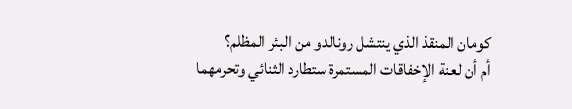كومان المنقذ الذي ينتشل رونالدو من البئر المظلم؟
أم أن لعنة الإخفاقات المستمرة ستطارد الثنائي وتحرمهما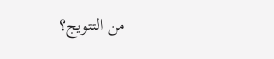من التتويج؟